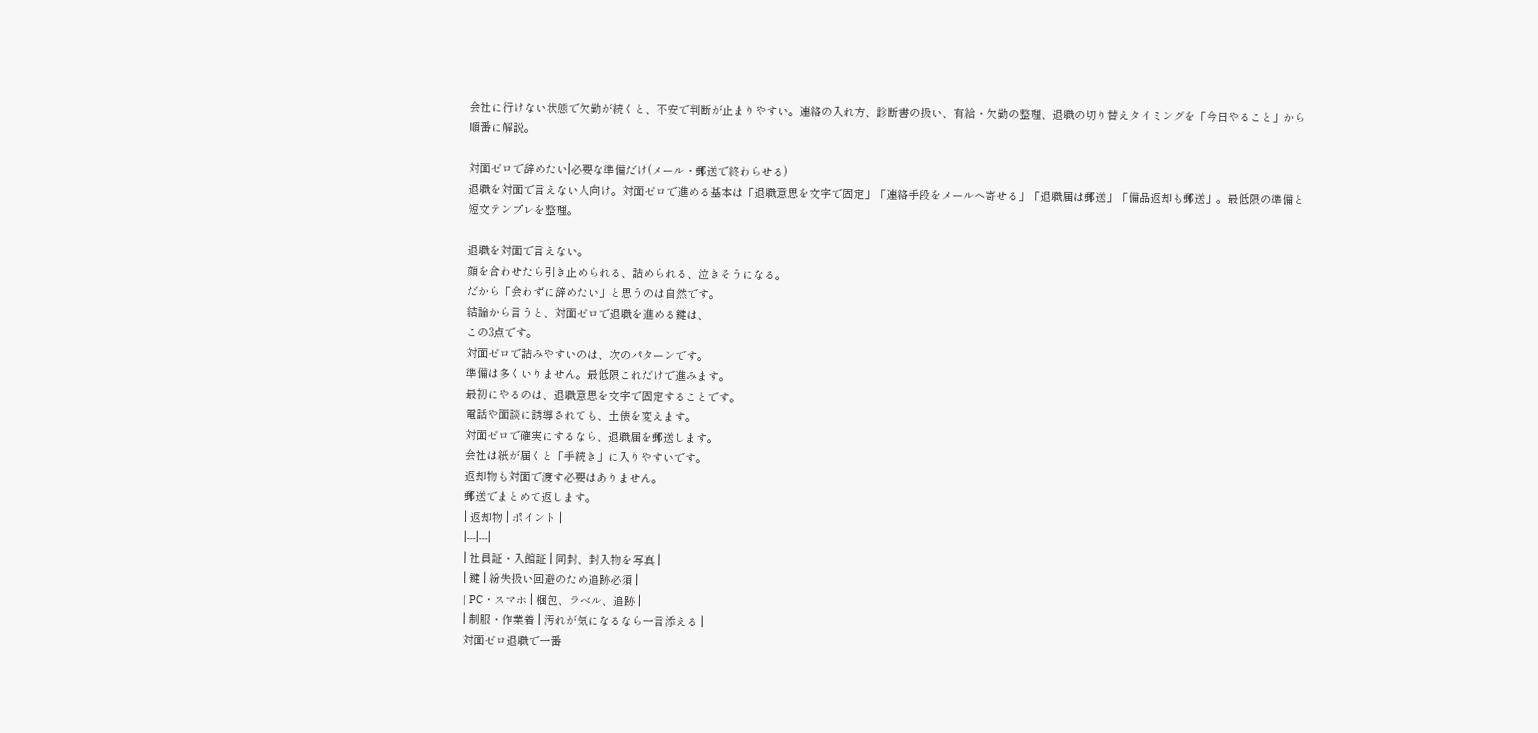会社に行けない状態で欠勤が続くと、不安で判断が止まりやすい。連絡の入れ方、診断書の扱い、有給・欠勤の整理、退職の切り替えタイミングを「今日やること」から順番に解説。

対面ゼロで辞めたい|必要な準備だけ(メール・郵送で終わらせる)
退職を対面で言えない人向け。対面ゼロで進める基本は「退職意思を文字で固定」「連絡手段をメールへ寄せる」「退職届は郵送」「備品返却も郵送」。最低限の準備と短文テンプレを整理。

退職を対面で言えない。
顔を合わせたら引き止められる、詰められる、泣きそうになる。
だから「会わずに辞めたい」と思うのは自然です。
結論から言うと、対面ゼロで退職を進める鍵は、
この3点です。
対面ゼロで詰みやすいのは、次のパターンです。
準備は多くいりません。最低限これだけで進みます。
最初にやるのは、退職意思を文字で固定することです。
電話や面談に誘導されても、土俵を変えます。
対面ゼロで確実にするなら、退職届を郵送します。
会社は紙が届くと「手続き」に入りやすいです。
返却物も対面で渡す必要はありません。
郵送でまとめて返します。
| 返却物 | ポイント |
|---|---|
| 社員証・入館証 | 同封、封入物を写真 |
| 鍵 | 紛失扱い回避のため追跡必須 |
| PC・スマホ | 梱包、ラベル、追跡 |
| 制服・作業着 | 汚れが気になるなら一言添える |
対面ゼロ退職で一番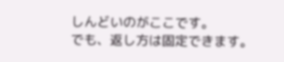しんどいのがここです。
でも、返し方は固定できます。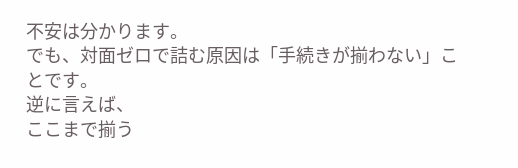不安は分かります。
でも、対面ゼロで詰む原因は「手続きが揃わない」ことです。
逆に言えば、
ここまで揃う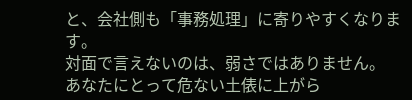と、会社側も「事務処理」に寄りやすくなります。
対面で言えないのは、弱さではありません。
あなたにとって危ない土俵に上がら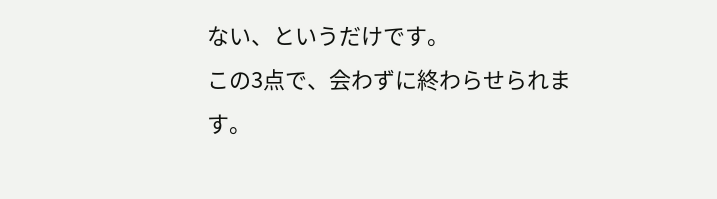ない、というだけです。
この3点で、会わずに終わらせられます。